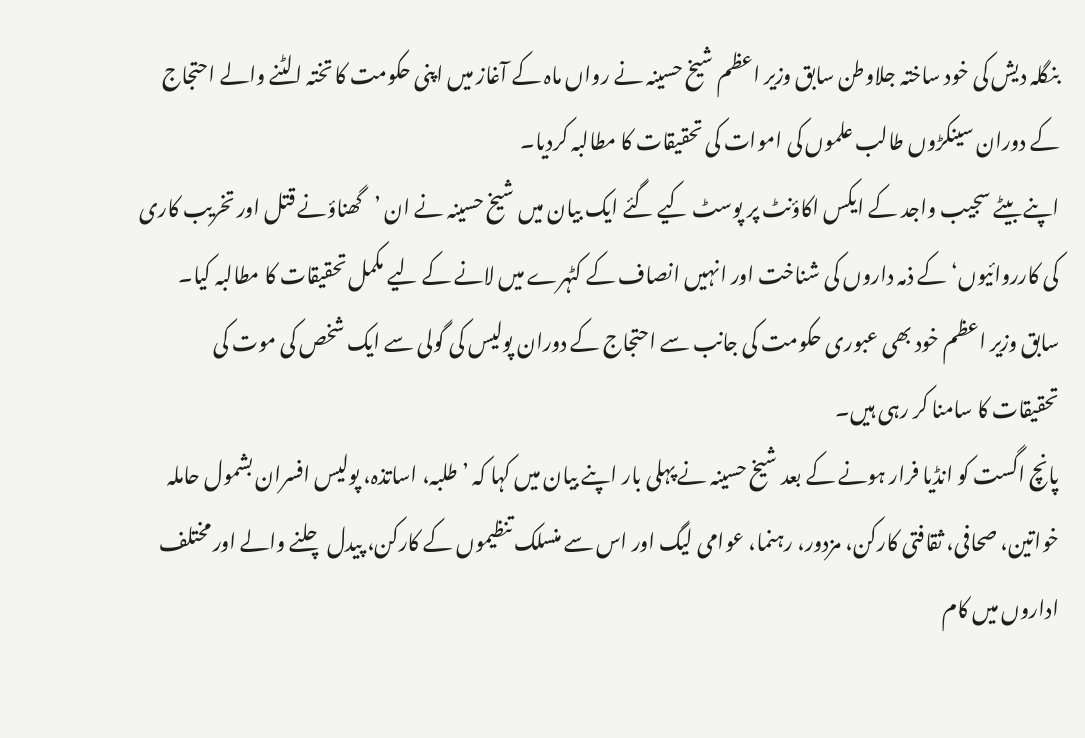بنگلہ دیش کی خود ساختہ جلاوطن سابق وزیر اعظم شیخ حسینہ نے رواں ماہ کے آغاز میں اپنی حکومت کا تختہ الٹنے والے احتجاج کے دوران سینکڑوں طالب علموں کی اموات کی تحقیقات کا مطالبہ کردیا۔
اپنے بیٹے سجیب واجد کے ایکس اکاؤنٹ پر پوسٹ کیے گئے ایک بیان میں شیخ حسینہ نے ان ’گھناؤنے قتل اور تخریب کاری کی کارروائیوں‘ کے ذمہ داروں کی شناخت اور انہیں انصاف کے کٹہرے میں لانے کے لیے مکمل تحقیقات کا مطالبہ کیا۔
سابق وزیر اعظم خود بھی عبوری حکومت کی جانب سے احتجاج کے دوران پولیس کی گولی سے ایک شخص کی موت کی تحقیقات کا سامنا کر رہی ہیں۔
پانچ اگست کو انڈیا فرار ہونے کے بعد شیخ حسینہ نے پہلی بار اپنے بیان میں کہا کہ ’طلبہ، اساتذہ، پولیس افسران بشمول حاملہ خواتین، صحافی، ثقافتی کارکن، مزدور، رہنما، عوامی لیگ اور اس سے منسلک تنظیموں کے کارکن، پیدل چلنے والے اور مختلف اداروں میں کام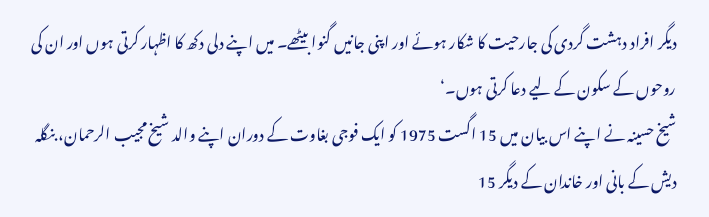دیگر افراد دہشت گردی کی جارحیت کا شکار ہوئے اور اپنی جانیں گنوا بیٹھے۔ میں اپنے دلی دکھ کا اظہار کرتی ہوں اور ان کی روحوں کے سکون کے لیے دعا کرتی ہوں۔‘
شیخ حسینہ نے اپنے اس بیان میں 15 اگست 1975 کو ایک فوجی بغاوت کے دوران اپنے والد شیخ مجیب الرحمان، بنگلہ دیش کے بانی اور خاندان کے دیگر 15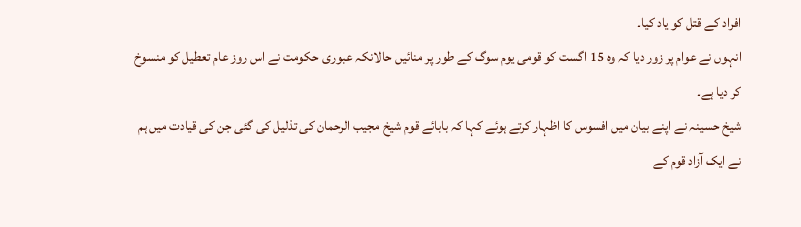افراد کے قتل کو یاد کیا۔
انہوں نے عوام پر زور دیا کہ وہ 15 اگست کو قومی یوم سوگ کے طور پر منائیں حالانکہ عبوری حکومت نے اس روز عام تعطیل کو منسوخ کر دیا ہے۔
شیخ حسینہ نے اپنے بیان میں افسوس کا اظہار کرتے ہوئے کہا کہ بابائے قوم شیخ مجیب الرحمان کی تذلیل کی گئی جن کی قیادت میں ہم نے ایک آزاد قوم کے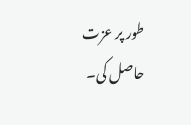طور پر عزت حاصل کی۔